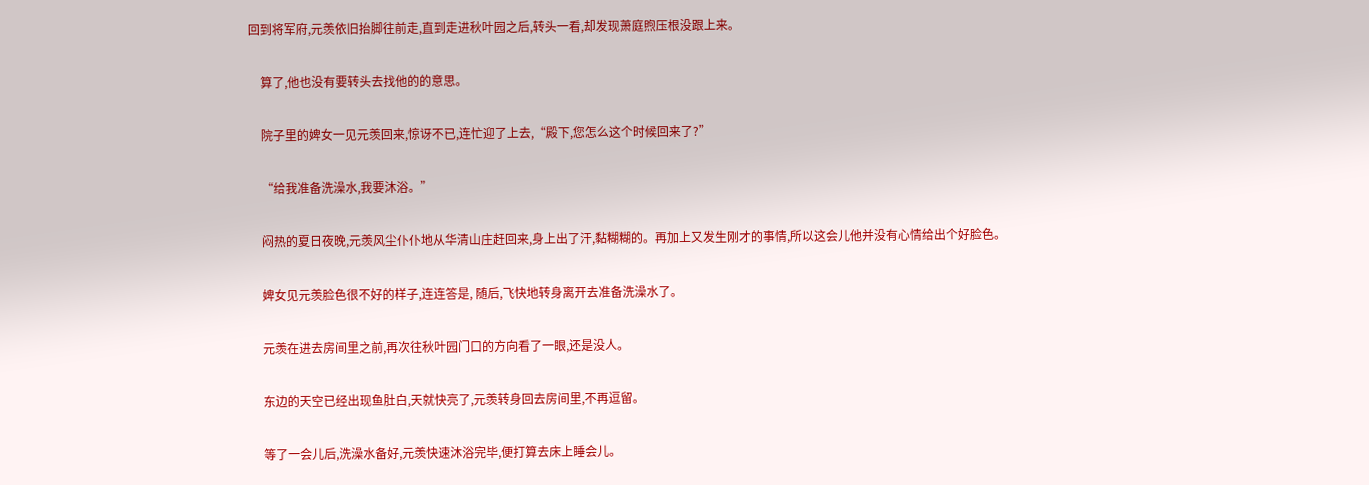回到将军府,元羡依旧抬脚往前走,直到走进秋叶园之后,转头一看,却发现萧庭煦压根没跟上来。

    算了,他也没有要转头去找他的的意思。

    院子里的婢女一见元羡回来,惊讶不已,连忙迎了上去,“殿下,您怎么这个时候回来了?”

    “给我准备洗澡水,我要沐浴。”

    闷热的夏日夜晚,元羡风尘仆仆地从华清山庄赶回来,身上出了汗,黏糊糊的。再加上又发生刚才的事情,所以这会儿他并没有心情给出个好脸色。

    婢女见元羡脸色很不好的样子,连连答是, 随后,飞快地转身离开去准备洗澡水了。

    元羡在进去房间里之前,再次往秋叶园门口的方向看了一眼,还是没人。

    东边的天空已经出现鱼肚白,天就快亮了,元羡转身回去房间里,不再逗留。

    等了一会儿后,洗澡水备好,元羡快速沐浴完毕,便打算去床上睡会儿。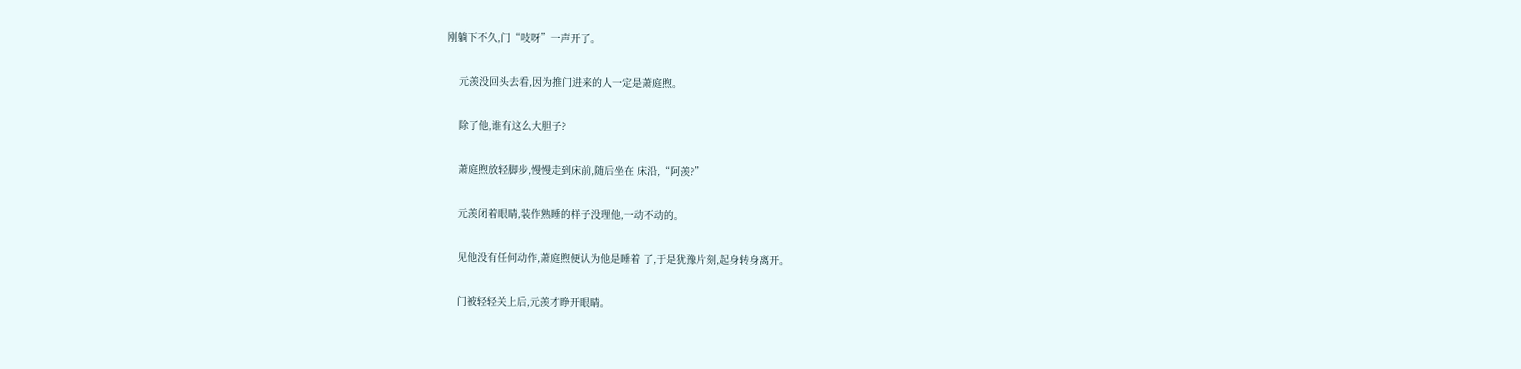刚躺下不久,门“吱呀”一声开了。

    元羡没回头去看,因为推门进来的人一定是萧庭煦。

    除了他,谁有这么大胆子?

    萧庭煦放轻脚步,慢慢走到床前,随后坐在 床沿,“阿羡?”

    元羡闭着眼睛,装作熟睡的样子没理他,一动不动的。

    见他没有任何动作,萧庭煦便认为他是睡着 了,于是犹豫片刻,起身转身离开。

    门被轻轻关上后,元羡才睁开眼睛。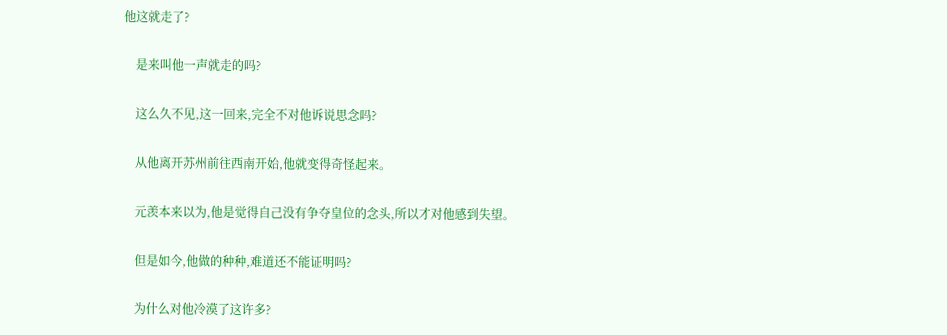他这就走了?

    是来叫他一声就走的吗?

    这么久不见,这一回来,完全不对他诉说思念吗?

    从他离开苏州前往西南开始,他就变得奇怪起来。

    元羡本来以为,他是觉得自己没有争夺皇位的念头,所以才对他感到失望。

    但是如今,他做的种种,难道还不能证明吗?

    为什么对他冷漠了这许多?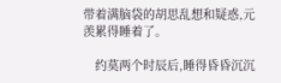带着满脑袋的胡思乱想和疑惑,元羡累得睡着了。

    约莫两个时辰后,睡得昏昏沉沉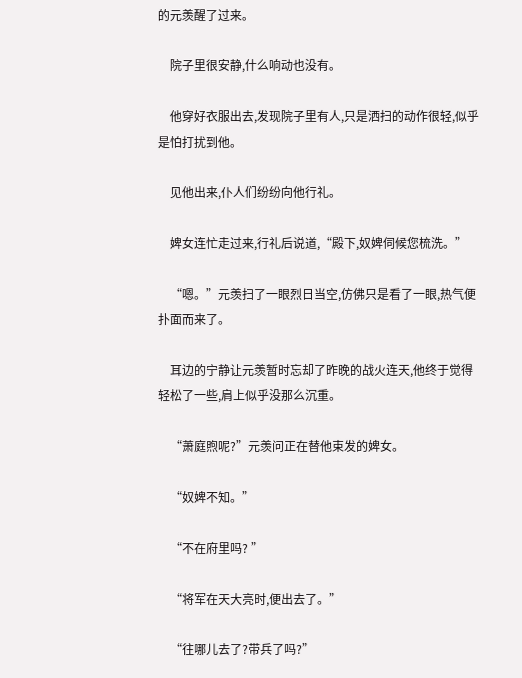的元羡醒了过来。

    院子里很安静,什么响动也没有。

    他穿好衣服出去,发现院子里有人,只是洒扫的动作很轻,似乎是怕打扰到他。

    见他出来,仆人们纷纷向他行礼。

    婢女连忙走过来,行礼后说道,“殿下,奴婢伺候您梳洗。”

    “嗯。”元羡扫了一眼烈日当空,仿佛只是看了一眼,热气便扑面而来了。

    耳边的宁静让元羡暂时忘却了昨晚的战火连天,他终于觉得轻松了一些,肩上似乎没那么沉重。

    “萧庭煦呢?”元羡问正在替他束发的婢女。

    “奴婢不知。”

    “不在府里吗? ”

    “将军在天大亮时,便出去了。”

    “往哪儿去了?带兵了吗?”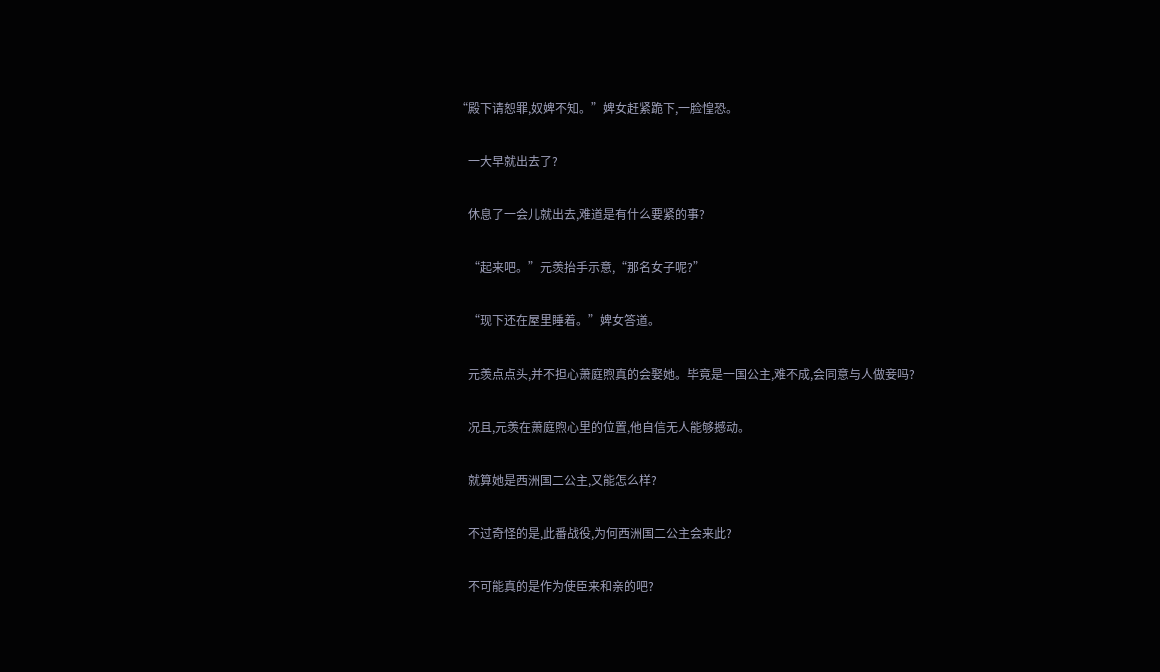“殿下请恕罪,奴婢不知。”婢女赶紧跪下,一脸惶恐。

    一大早就出去了?

    休息了一会儿就出去,难道是有什么要紧的事?

    “起来吧。”元羡抬手示意,“那名女子呢?”

    “现下还在屋里睡着。”婢女答道。

    元羡点点头,并不担心萧庭煦真的会娶她。毕竟是一国公主,难不成,会同意与人做妾吗?

    况且,元羡在萧庭煦心里的位置,他自信无人能够撼动。

    就算她是西洲国二公主,又能怎么样?

    不过奇怪的是,此番战役,为何西洲国二公主会来此?

    不可能真的是作为使臣来和亲的吧?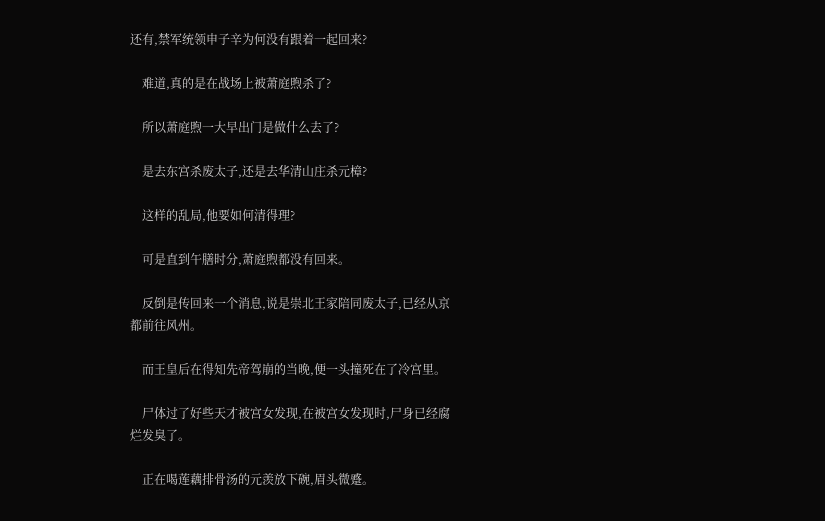还有,禁军统领申子辛为何没有跟着一起回来?

    难道,真的是在战场上被萧庭煦杀了?

    所以萧庭煦一大早出门是做什么去了?

    是去东宫杀废太子,还是去华清山庄杀元樟?

    这样的乱局,他要如何清得理?

    可是直到午膳时分,萧庭煦都没有回来。

    反倒是传回来一个消息,说是崇北王家陪同废太子,已经从京都前往风州。

    而王皇后在得知先帝驾崩的当晚,便一头撞死在了冷宫里。

    尸体过了好些天才被宫女发现,在被宫女发现时,尸身已经腐烂发臭了。

    正在喝莲藕排骨汤的元羡放下碗,眉头微蹙。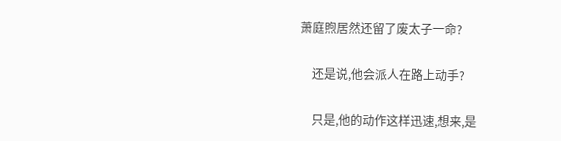萧庭煦居然还留了废太子一命?

    还是说,他会派人在路上动手?

    只是,他的动作这样迅速,想来,是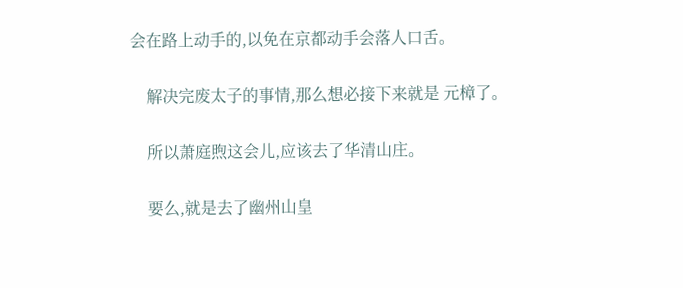会在路上动手的,以免在京都动手会落人口舌。

    解决完废太子的事情,那么想必接下来就是 元樟了。

    所以萧庭煦这会儿,应该去了华清山庄。

    要么,就是去了幽州山皇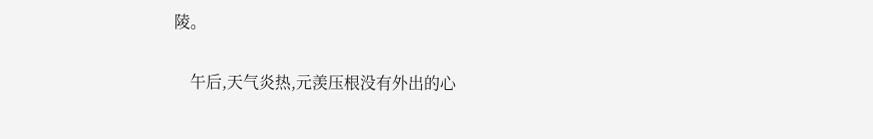陵。

    午后,天气炎热,元羡压根没有外出的心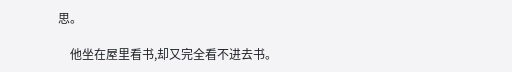思。

    他坐在屋里看书,却又完全看不进去书。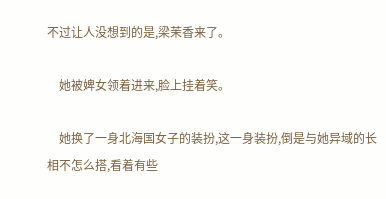不过让人没想到的是,梁茉香来了。

    她被婢女领着进来,脸上挂着笑。

    她换了一身北海国女子的装扮,这一身装扮,倒是与她异域的长相不怎么搭,看着有些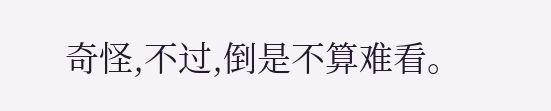奇怪,不过,倒是不算难看。